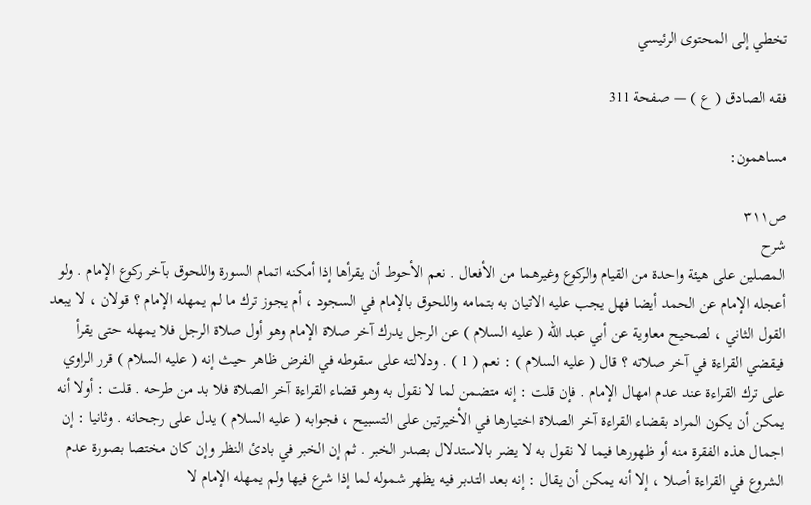تخطي إلى المحتوى الرئيسي

فقه الصادق ( ع ) — صفحة 311

مساهمون:

ص٣١١
شرح
المصلين على هيئة واحدة من القيام والركوع وغيرهما من الأفعال . نعم الأحوط أن يقرأها إذا أمكنه اتمام السورة واللحوق بآخر ركوع الإمام . ولو أعجله الإمام عن الحمد أيضا فهل يجب عليه الاتيان به بتمامه واللحوق بالإمام في السجود ، أم يجوز ترك ما لم يمهله الإمام ؟ قولان ، لا يبعد القول الثاني ، لصحيح معاوية عن أبي عبد الله ( عليه السلام ) عن الرجل يدرك آخر صلاة الإمام وهو أول صلاة الرجل فلا يمهله حتى يقرأ فيقضي القراءة في آخر صلاته ؟ قال ( عليه السلام ) : نعم ( 1 ) . ودلالته على سقوطه في الفرض ظاهر حيث إنه ( عليه السلام ) قرر الراوي على ترك القراءة عند عدم امهال الإمام . فإن قلت : إنه متضمن لما لا نقول به وهو قضاء القراءة آخر الصلاة فلا بد من طرحه . قلت : أولا أنه يمكن أن يكون المراد بقضاء القراءة آخر الصلاة اختيارها في الأخيرتين على التسبيح ، فجوابه ( عليه السلام ) يدل على رجحانه . وثانيا : إن اجمال هذه الفقرة منه أو ظهورها فيما لا نقول به لا يضر بالاستدلال بصدر الخبر . ثم إن الخبر في بادئ النظر وإن كان مختصا بصورة عدم الشروع في القراءة أصلا ، إلا أنه يمكن أن يقال : إنه بعد التدبر فيه يظهر شموله لما إذا شرع فيها ولم يمهله الإمام لا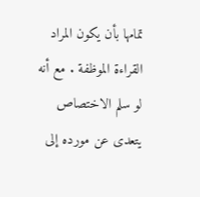تمامها بأن يكون المراد القراءة الموظفة . مع أنه لو سلم الاختصاص يتعدى عن مورده إلى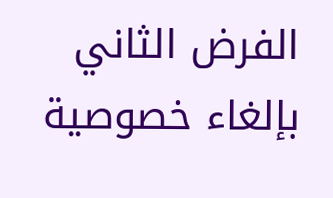الفرض الثاني بإلغاء خصوصية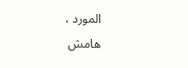المورد ،
هامش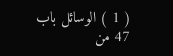( 1 ) الوسائل باب 47 من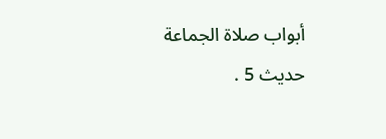أبواب صلاة الجماعة حديث 5 .